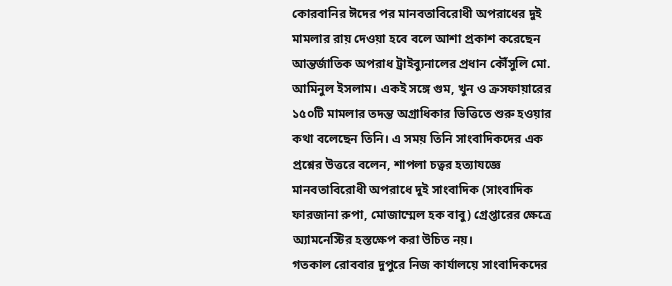কোরবানির ঈদের পর মানবতাবিরোধী অপরাধের দুই মামলার রায় দেওয়া হবে বলে আশা প্রকাশ করেছেন আন্তর্জাতিক অপরাধ ট্রাইব্যুনালের প্রধান কৌঁসুলি মো. আমিনুল ইসলাম। একই সঙ্গে গুম, খুন ও ক্রসফায়ারের ১৫০টি মামলার তদন্ত অগ্রাধিকার ভিত্তিতে শুরু হওয়ার কথা বলেছেন তিনি। এ সময় তিনি সাংবাদিকদের এক প্রশ্নের উত্তরে বলেন, শাপলা চত্বর হত্যাযজ্ঞে মানবতাবিরোধী অপরাধে দুই সাংবাদিক (সাংবাদিক ফারজানা রুপা, মোজাম্মেল হক বাবু) গ্রেপ্তারের ক্ষেত্রে অ্যামনেস্টির হস্তক্ষেপ করা উচিত নয়।
গতকাল রোববার দুপুরে নিজ কার্যালয়ে সাংবাদিকদের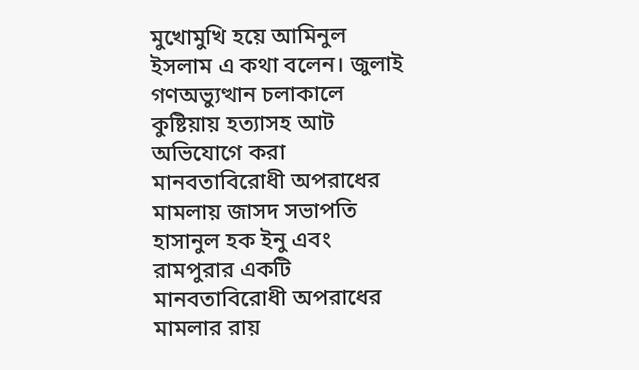মুখোমুখি হয়ে আমিনুল ইসলাম এ কথা বলেন। জুলাই গণঅভ্যুত্থান চলাকালে কুষ্টিয়ায় হত্যাসহ আট অভিযোগে করা মানবতাবিরোধী অপরাধের মামলায় জাসদ সভাপতি হাসানুল হক ইনু এবং রামপুরার একটি মানবতাবিরোধী অপরাধের মামলার রায়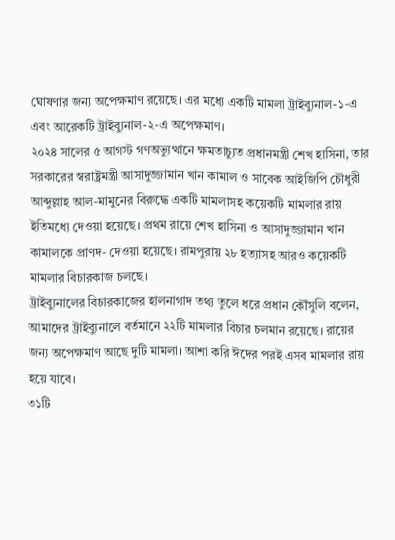ঘোষণার জন্য অপেক্ষমাণ রয়েছে। এর মধ্যে একটি মামলা ট্রাইব্যুনাল-১-এ এবং আরেকটি ট্রাইব্যুনাল-২-এ অপেক্ষমাণ।
২০২৪ সালের ৫ আগস্ট গণঅভ্যুত্থানে ক্ষমতাচ্যুত প্রধানমন্ত্রী শেখ হাসিনা, তার সরকারের স্বরাষ্ট্রমন্ত্রী আসাদুজ্জামান খান কামাল ও সাবেক আইজিপি চৌধুরী আব্দুল্লাহ আল-মামুনের বিরুদ্ধে একটি মামলাসহ কয়েকটি মামলার রায় ইতিমধ্যে দেওয়া হয়েছে। প্রথম রায়ে শেখ হাসিনা ও আসাদুজ্জামান খান কামালকে প্রাণদ- দেওয়া হয়েছে। রামপুরায় ২৮ হত্যাসহ আরও কয়েকটি মামলার বিচারকাজ চলছে।
ট্রাইব্যুনালের বিচারকাজের হালনাগাদ তথ্য তুলে ধরে প্রধান কৌঁসুলি বলেন, আমাদের ট্রাইব্যুনালে বর্তমানে ২২টি মামলার বিচার চলমান রয়েছে। রায়ের জন্য অপেক্ষমাণ আছে দুটি মামলা। আশা করি ঈদের পরই এসব মামলার রায় হয়ে যাবে।
৩১টি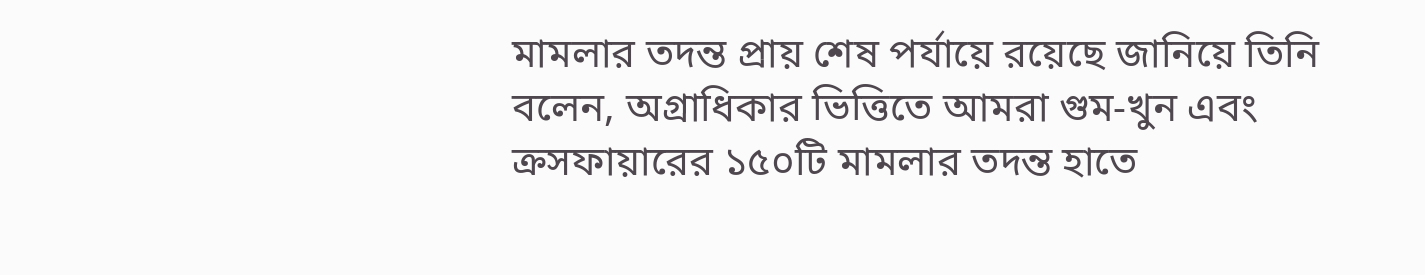মামলার তদন্ত প্রায় শেষ পর্যায়ে রয়েছে জানিয়ে তিনি বলেন, অগ্রাধিকার ভিত্তিতে আমরা গুম-খুন এবং ক্রসফায়ারের ১৫০টি মামলার তদন্ত হাতে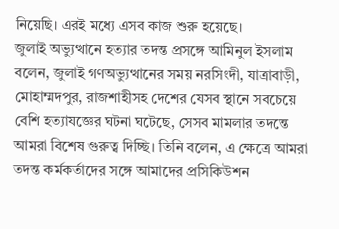নিয়েছি। এরই মধ্যে এসব কাজ শুরু হয়েছে।
জুলাই অভ্যুত্থানে হত্যার তদন্ত প্রসঙ্গে আমিনুল ইসলাম বলেন, জুলাই গণঅভ্যুত্থানের সময় নরসিংদী, যাত্রাবাড়ী, মোহাম্মদপুর, রাজশাহীসহ দেশের যেসব স্থানে সবচেয়ে বেশি হত্যাযজ্ঞের ঘটনা ঘটেছে, সেসব মামলার তদন্তে আমরা বিশেষ গুরুত্ব দিচ্ছি। তিনি বলেন, এ ক্ষেত্রে আমরা তদন্ত কর্মকর্তাদের সঙ্গে আমাদের প্রসিকিউশন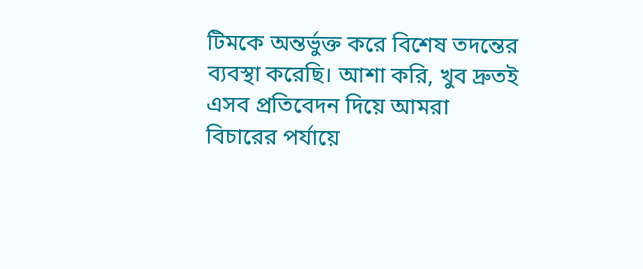টিমকে অন্তর্ভুক্ত করে বিশেষ তদন্তের ব্যবস্থা করেছি। আশা করি, খুব দ্রুতই এসব প্রতিবেদন দিয়ে আমরা বিচারের পর্যায়ে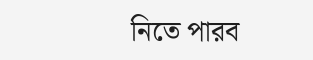নিতে পারব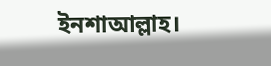ইনশাআল্লাহ।